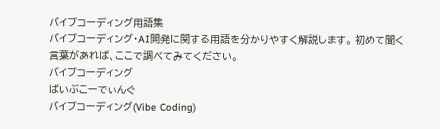バイブコーディング用語集
バイブコーディング・AI開発に関する用語を分かりやすく解説します。 初めて聞く言葉があれば、ここで調べてみてください。
バイブコーディング
ばいぶこーでぃんぐ
バイブコーディング(Vibe Coding)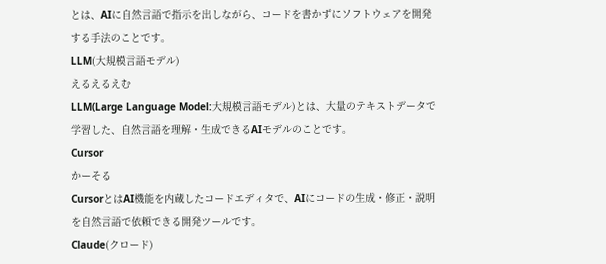とは、AIに自然言語で指示を出しながら、コードを書かずにソフトウェアを開発する手法のことです。
LLM(大規模言語モデル)
えるえるえむ
LLM(Large Language Model:大規模言語モデル)とは、大量のテキストデータで学習した、自然言語を理解・生成できるAIモデルのことです。
Cursor
かーそる
CursorとはAI機能を内蔵したコードエディタで、AIにコードの生成・修正・説明を自然言語で依頼できる開発ツールです。
Claude(クロード)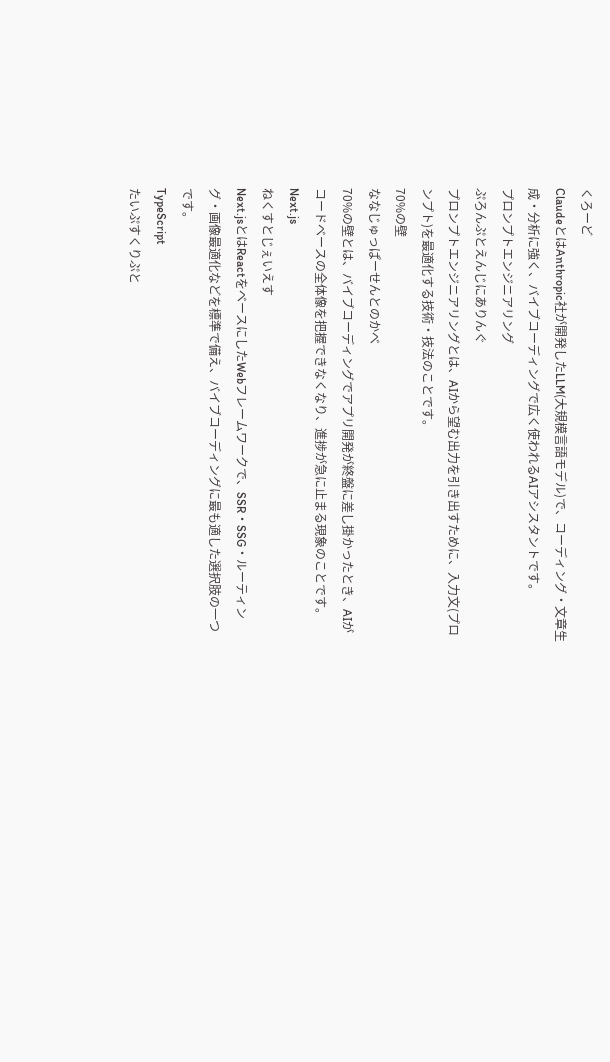くろーど
ClaudeとはAnthropic社が開発したLLM(大規模言語モデル)で、コーディング・文章生成・分析に強く、バイブコーディングで広く使われるAIアシスタントです。
プロンプトエンジニアリング
ぷろんぷとえんじにありんぐ
プロンプトエンジニアリングとは、AIから望む出力を引き出すために、入力文(プロンプト)を最適化する技術・技法のことです。
70%の壁
ななじゅっぱーせんとのかべ
70%の壁とは、バイブコーディングでアプリ開発が終盤に差し掛かったとき、AIがコードベースの全体像を把握できなくなり、進捗が急に止まる現象のことです。
Next.js
ねくすとじぇいえす
Next.jsとはReactをベースにしたWebフレームワークで、SSR・SSG・ルーティング・画像最適化などを標準で備え、バイブコーディングに最も適した選択肢の一つです。
TypeScript
たいぷすくりぷと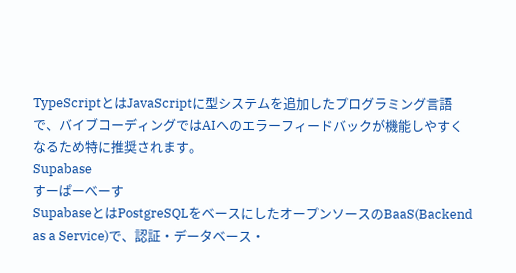TypeScriptとはJavaScriptに型システムを追加したプログラミング言語で、バイブコーディングではAIへのエラーフィードバックが機能しやすくなるため特に推奨されます。
Supabase
すーぱーべーす
SupabaseとはPostgreSQLをベースにしたオープンソースのBaaS(Backend as a Service)で、認証・データベース・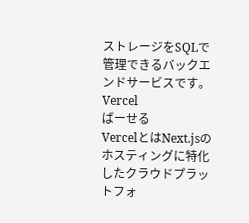ストレージをSQLで管理できるバックエンドサービスです。
Vercel
ばーせる
VercelとはNext.jsのホスティングに特化したクラウドプラットフォ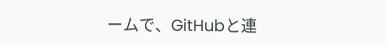ームで、GitHubと連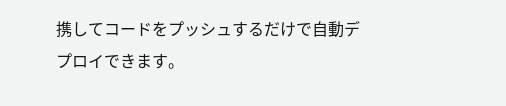携してコードをプッシュするだけで自動デプロイできます。